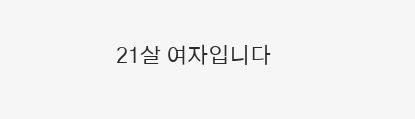21살 여자입니다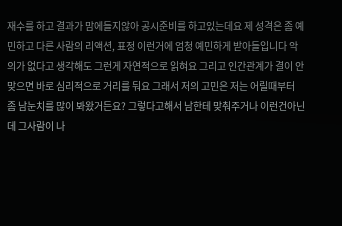재수를 하고 결과가 맘에들지않아 공시준비를 하고있는데요 제 성격은 좀 예민하고 다른 사람의 리액션, 표정 이런거에 엄청 예민하게 받아들입니다 악의가 없다고 생각해도 그런게 자연적으로 읽혀요 그리고 인간관계가 결이 안맞으면 바로 심리적으로 거리를 둬요 그래서 저의 고민은 저는 어릴때부터 좀 남눈치를 많이 봐왔거든요? 그렇다고해서 남한테 맞춰주거나 이런건아닌데 그사람이 나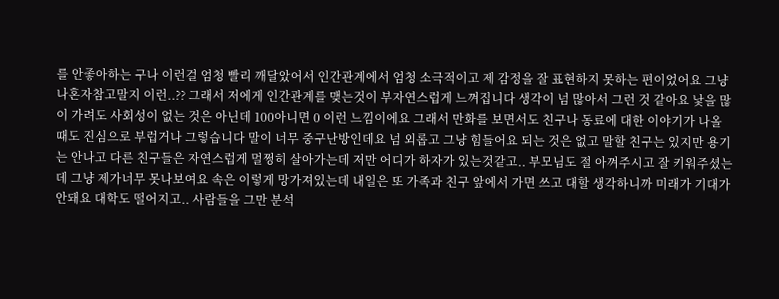를 안좋아하는 구나 이런걸 엄청 빨리 깨달았어서 인간관계에서 엄청 소극적이고 제 감정을 잘 표현하지 못하는 편이었어요 그냥 나혼자참고말지 이런..?? 그래서 저에게 인간관계를 맺는것이 부자연스럽게 느껴집니다 생각이 넘 많아서 그런 것 같아요 낯을 많이 가려도 사회성이 없는 것은 아닌데 100아니면 0 이런 느낌이에요 그래서 만화를 보면서도 친구나 동료에 대한 이야기가 나올때도 진심으로 부럽거나 그렇습니다 말이 너무 중구난방인데요 넘 외롭고 그냥 힘들어요 되는 것은 없고 말할 친구는 있지만 용기는 안나고 다른 친구들은 자연스럽게 멀쩡히 살아가는데 저만 어디가 하자가 있는것같고.. 부모님도 절 아껴주시고 잘 키워주셨는데 그냥 제가너무 못나보여요 속은 이렇게 망가져있는데 내일은 또 가족과 친구 앞에서 가면 쓰고 대할 생각하니까 미래가 기대가 안돼요 대학도 떨어지고.. 사람들을 그만 분석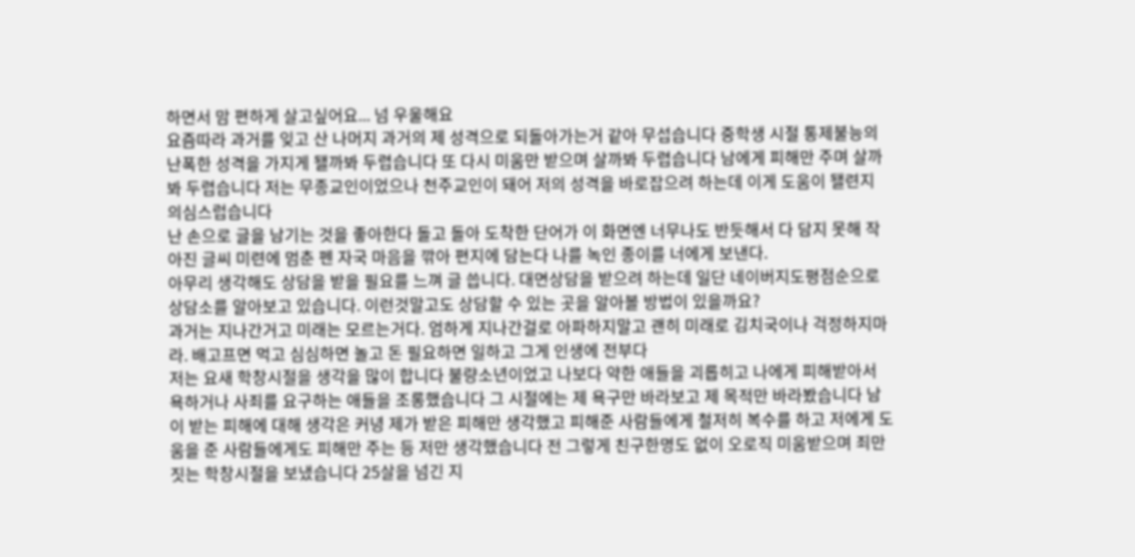하면서 맘 편하게 살고싶어요... 넘 우울해요
요즘따라 과거를 잊고 산 나머지 과거의 제 성격으로 되돌아가는거 같아 무섭습니다 중학생 시절 통제불능의 난폭한 성격을 가지게 됄까봐 두렵습니다 또 다시 미움만 받으며 살까봐 두렵습니다 남에게 피해만 주며 살까봐 두렵습니다 저는 무종교인이었으나 천주교인이 돼어 저의 성격을 바로잡으려 하는데 이게 도움이 됄련지 의심스럽습니다
난 손으로 글을 남기는 것을 좋아한다 돌고 돌아 도착한 단어가 이 화면엔 너무나도 반듯해서 다 담지 못해 작아진 글씨 미련에 멈춘 펜 자국 마음을 깎아 편지에 담는다 나를 녹인 종이를 너에게 보낸다.
아무리 생각해도 상담을 받을 필요를 느껴 글 씁니다. 대면상담을 받으려 하는데 일단 네이버지도평점순으로 상담소를 알아보고 있습니다. 이런것말고도 상담할 수 있는 곳을 알아볼 방법이 있을까요?
과거는 지나간거고 미래는 모르는거다. 엄하게 지나간걸로 아파하지말고 괜히 미래로 김치국이나 걱정하지마라. 배고프면 먹고 심심하면 놀고 돈 필요하면 일하고 그게 인생에 전부다
저는 요새 학창시절을 생각을 많이 합니다 불량소년이었고 나보다 약한 애들을 괴롭히고 나에게 피해받아서 욕하거나 사죄를 요구하는 애들을 조롱했습니다 그 시절에는 제 욕구만 바라보고 제 목적만 바라봤습니다 남이 받는 피해에 대해 생각은 커녕 제가 받은 피해만 생각했고 피해준 사람들에게 철저히 복수를 하고 저에게 도움을 준 사람들에게도 피해만 주는 등 저만 생각했습니다 전 그렇게 친구한명도 없이 오로직 미움받으며 죄만 짓는 학창시절을 보냈습니다 25살을 넘긴 지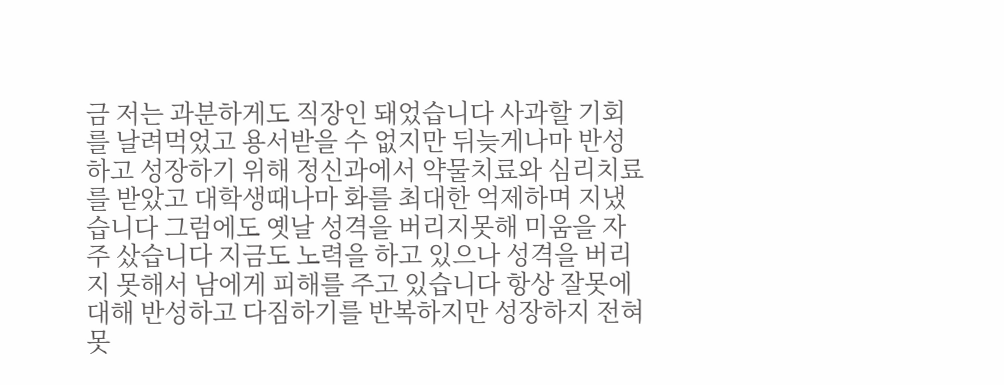금 저는 과분하게도 직장인 돼었습니다 사과할 기회를 날려먹었고 용서받을 수 없지만 뒤늦게나마 반성하고 성장하기 위해 정신과에서 약물치료와 심리치료를 받았고 대학생때나마 화를 최대한 억제하며 지냈습니다 그럼에도 옛날 성격을 버리지못해 미움을 자주 샀습니다 지금도 노력을 하고 있으나 성격을 버리지 못해서 남에게 피해를 주고 있습니다 항상 잘못에대해 반성하고 다짐하기를 반복하지만 성장하지 전혀 못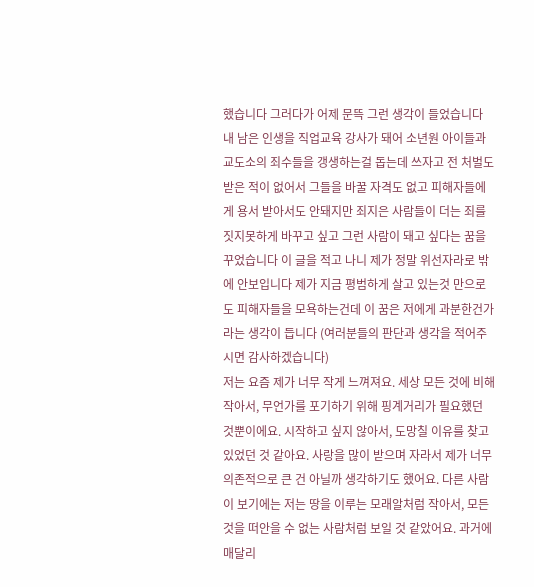했습니다 그러다가 어제 문뜩 그런 생각이 들었습니다 내 남은 인생을 직업교육 강사가 돼어 소년원 아이들과 교도소의 죄수들을 갱생하는걸 돕는데 쓰자고 전 처벌도 받은 적이 없어서 그들을 바꿀 자격도 없고 피해자들에게 용서 받아서도 안돼지만 죄지은 사람들이 더는 죄를 짓지못하게 바꾸고 싶고 그런 사람이 돼고 싶다는 꿈을 꾸었습니다 이 글을 적고 나니 제가 정말 위선자라로 밖에 안보입니다 제가 지금 평범하게 살고 있는것 만으로도 피해자들을 모욕하는건데 이 꿈은 저에게 과분한건가 라는 생각이 듭니다 (여러분들의 판단과 생각을 적어주시면 감사하겠습니다)
저는 요즘 제가 너무 작게 느껴져요. 세상 모든 것에 비해 작아서, 무언가를 포기하기 위해 핑계거리가 필요했던 것뿐이에요. 시작하고 싶지 않아서, 도망칠 이유를 찾고 있었던 것 같아요. 사랑을 많이 받으며 자라서 제가 너무 의존적으로 큰 건 아닐까 생각하기도 했어요. 다른 사람이 보기에는 저는 땅을 이루는 모래알처럼 작아서, 모든 것을 떠안을 수 없는 사람처럼 보일 것 같았어요. 과거에 매달리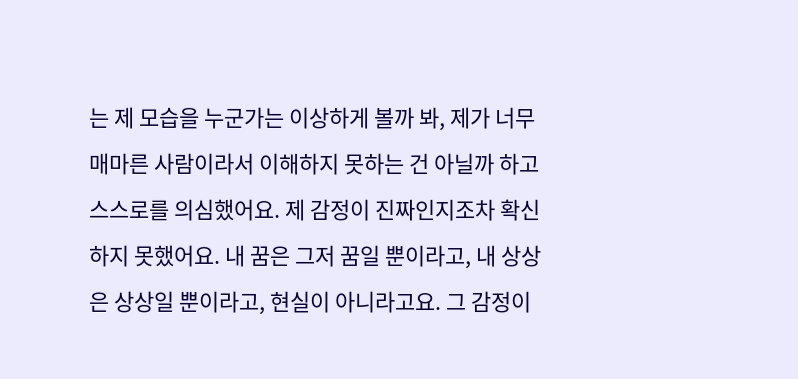는 제 모습을 누군가는 이상하게 볼까 봐, 제가 너무 매마른 사람이라서 이해하지 못하는 건 아닐까 하고 스스로를 의심했어요. 제 감정이 진짜인지조차 확신하지 못했어요. 내 꿈은 그저 꿈일 뿐이라고, 내 상상은 상상일 뿐이라고, 현실이 아니라고요. 그 감정이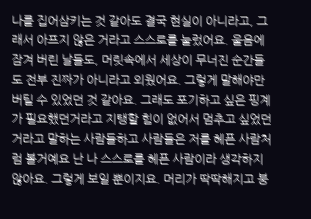나를 집어삼키는 것 같아도 결국 현실이 아니라고, 그래서 아프지 않은 거라고 스스로를 눌렀어요. 울음에 잠겨 버린 날들도, 머릿속에서 세상이 무너진 순간들도 전부 진짜가 아니라고 외웠어요. 그렇게 말해야만 버틸 수 있었던 것 같아요. 그래도 포기하고 싶은 핑계가 필요했던거라고 지탱할 힘이 없어서 멈추고 싶었던 거라고 말하는 사람들하고 사람들은 저를 헤픈 사람처럼 볼거예요 난 나 스스로를 헤픈 사람이라 생각하지 않아요. 그렇게 보일 뿐이지요. 머리가 딱딱해지고 붕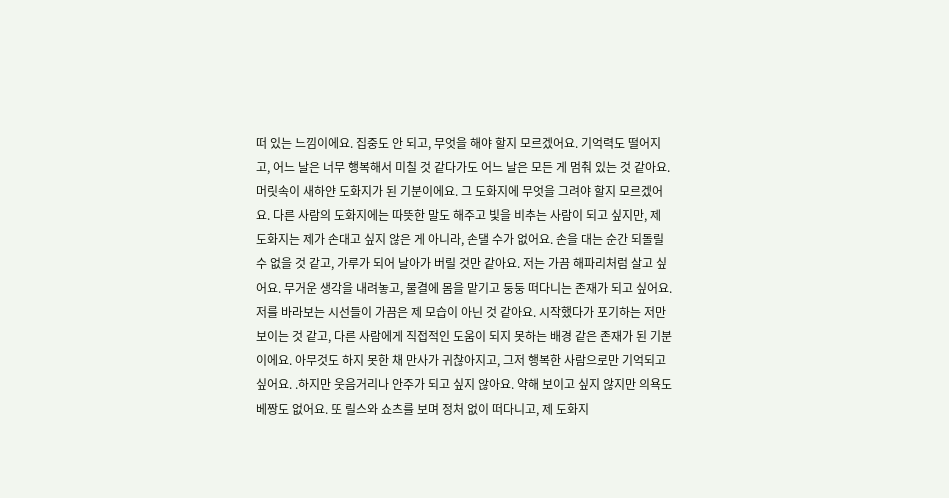떠 있는 느낌이에요. 집중도 안 되고, 무엇을 해야 할지 모르겠어요. 기억력도 떨어지고, 어느 날은 너무 행복해서 미칠 것 같다가도 어느 날은 모든 게 멈춰 있는 것 같아요. 머릿속이 새하얀 도화지가 된 기분이에요. 그 도화지에 무엇을 그려야 할지 모르겠어요. 다른 사람의 도화지에는 따뜻한 말도 해주고 빛을 비추는 사람이 되고 싶지만, 제 도화지는 제가 손대고 싶지 않은 게 아니라, 손댈 수가 없어요. 손을 대는 순간 되돌릴 수 없을 것 같고, 가루가 되어 날아가 버릴 것만 같아요. 저는 가끔 해파리처럼 살고 싶어요. 무거운 생각을 내려놓고, 물결에 몸을 맡기고 둥둥 떠다니는 존재가 되고 싶어요. 저를 바라보는 시선들이 가끔은 제 모습이 아닌 것 같아요. 시작했다가 포기하는 저만 보이는 것 같고, 다른 사람에게 직접적인 도움이 되지 못하는 배경 같은 존재가 된 기분이에요. 아무것도 하지 못한 채 만사가 귀찮아지고, 그저 행복한 사람으로만 기억되고 싶어요. .하지만 웃음거리나 안주가 되고 싶지 않아요. 약해 보이고 싶지 않지만 의욕도 베짱도 없어요. 또 릴스와 쇼츠를 보며 정처 없이 떠다니고, 제 도화지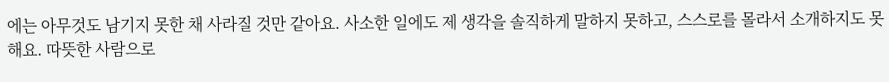에는 아무것도 남기지 못한 채 사라질 것만 같아요. 사소한 일에도 제 생각을 솔직하게 말하지 못하고, 스스로를 몰라서 소개하지도 못해요. 따뜻한 사람으로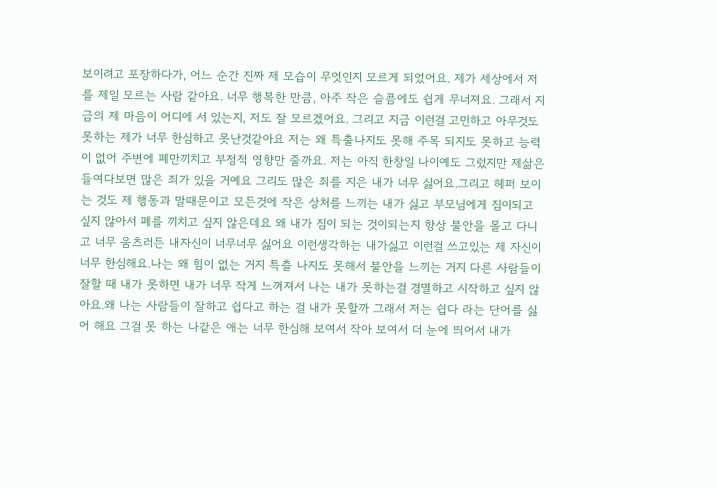보이려고 포장하다가, 어느 순간 진짜 제 모습이 무엇인지 모르게 되었어요. 제가 세상에서 저를 제일 모르는 사람 같아요. 너무 행복한 만큼, 아주 작은 슬픔에도 쉽게 무너져요. 그래서 지금의 제 마음이 어디에 서 있는지, 저도 잘 모르겠어요. 그리고 지금 이런걸 고민하고 아무것도 못하는 제가 너무 한심하고 못난것같아요 저는 왜 특출나지도 못해 주목 되지도 못하고 능력이 없어 주변에 폐만끼치고 부정적 영향만 줄까요. 저는 아직 한창일 나이예도 그렀지만 제삶은 들여다보면 많은 죄가 있을 거예요 그리도 많은 죄를 지은 내가 너무 싫어요.그리고 헤퍼 보이는 것도 제 행동과 말때문이고 모든것에 작은 상처를 느끼는 내가 싫고 부모님에게 짐이되고 싶지 않아서 폐를 끼치고 싶지 않은데요 왜 내가 짐이 되는 것이되는지 항상 불안을 몰고 다니고 너무 움츠러든 내자신이 너무너무 싫어요 이런생각하는 내가싫고 이런걸 쓰고있는 제 자신이 너무 한심해요.나는 왜 힘이 없는 거지 특츨 나지도 못해서 불안을 느끼는 거지 다른 사람들이 잘할 때 내가 못하면 내가 너무 작게 느껴져서 나는 내가 못하는걸 경멸하고 시작하고 싶지 않아요.왜 나는 사람들이 잘하고 쉽다고 하는 걸 내가 못할까 그래서 저는 쉽다 라는 단어를 싫어 해요 그걸 못 하는 나같은 애는 너무 한심해 보여서 작아 보여서 더 눈에 띄어서 내가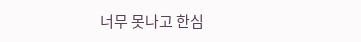너무 못나고 한심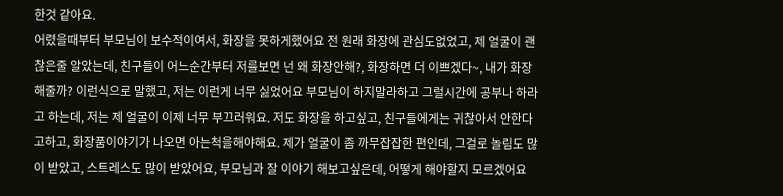한것 같아요.
어렸을때부터 부모님이 보수적이여서, 화장을 못하게했어요 전 원래 화장에 관심도없었고, 제 얼굴이 괜찮은줄 알았는데, 친구들이 어느순간부터 저를보면 넌 왜 화장안해?, 화장하면 더 이쁘겠다~, 내가 화장해줄까? 이런식으로 말했고, 저는 이런게 너무 싫었어요 부모님이 하지말라하고 그럴시간에 공부나 하라고 하는데, 저는 제 얼굴이 이제 너무 부끄러워요. 저도 화장을 하고싶고, 친구들에게는 귀찮아서 안한다고하고, 화장품이야기가 나오면 아는척을해야해요. 제가 얼굴이 좀 까무잡잡한 편인데, 그걸로 놀림도 많이 받았고, 스트레스도 많이 받았어요, 부모님과 잘 이야기 해보고싶은데, 어떻게 해야할지 모르겠어요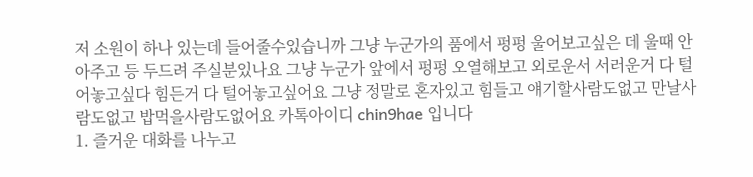저 소원이 하나 있는데 들어줄수있습니까 그냥 누군가의 품에서 펑펑 울어보고싶은 데 울때 안아주고 등 두드려 주실분있나요 그냥 누군가 앞에서 펑펑 오열해보고 외로운서 서러운거 다 털어놓고싶다 힘든거 다 털어놓고싶어요 그냥 정말로 혼자있고 힘들고 얘기할사람도없고 만날사람도없고 밥먹을사람도없어요 카톡아이디 chin9hae 입니다
1. 즐거운 대화를 나누고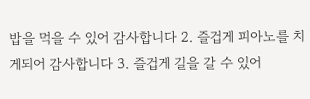밥을 먹을 수 있어 감사합니다 2. 즐겁게 피아노를 치게되어 감사합니다 3. 즐겁게 길을 갈 수 있어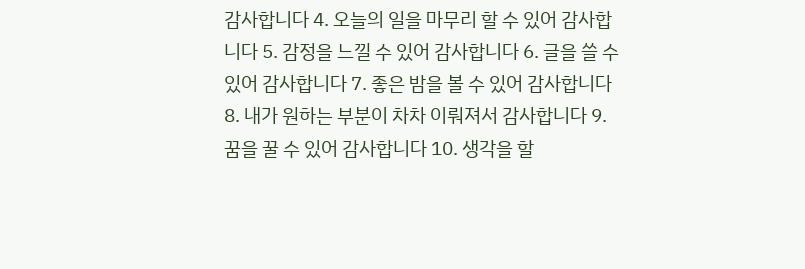감사합니다 4. 오늘의 일을 마무리 할 수 있어 감사합니다 5. 감정을 느낄 수 있어 감사합니다 6. 글을 쓸 수 있어 감사합니다 7. 좋은 밤을 볼 수 있어 감사합니다 8. 내가 원하는 부분이 차차 이뤄져서 감사합니다 9. 꿈을 꿀 수 있어 감사합니다 10. 생각을 할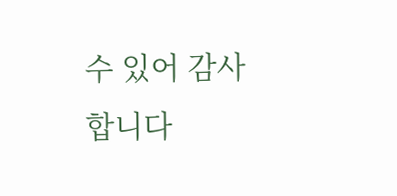수 있어 감사합니다